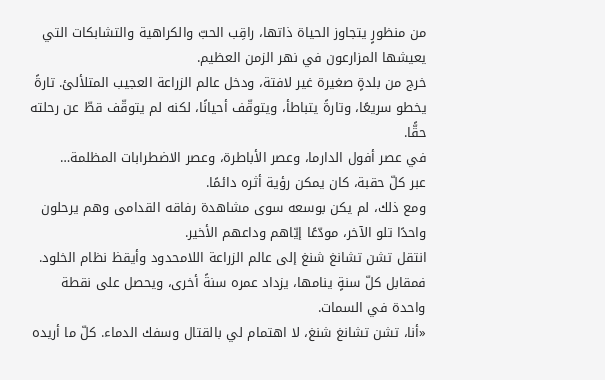من منظورٍ يتجاوز الحياة ذاتها، راقِب الحبّ والكراهية والتشابكات التي يعيشها المزارعون في نهر الزمن العظيم.
خرج من بلدةٍ صغيرة غير لافتة، ودخل عالم الزراعة العجيب المتلألئ. تارةً يخطو سريعًا، وتارةً يتباطأ، ويتوقّف أحيانًا، لكنه لم يتوقّف قطّ عن رحلته حقًّا.
في عصر أفول الدارما، وعصر الأباطرة، وعصر الاضطرابات المظلمة…
عبر كلّ حقبة، كان يمكن رؤية أثره دائمًا.
ومع ذلك، لم يكن بوسعه سوى مشاهدة رفاقه القدامى وهم يرحلون واحدًا تلو الآخر، مودّعًا إيّاهم وداعهم الأخير.
انتقل تشن تشانغ شنغ إلى عالم الزراعة اللامحدود وأيقظ نظام الخلود. فمقابل كلّ سنةٍ ينامها، يزداد عمره سنةً أخرى، ويحصل على نقطة واحدة في السمات.
«أنا، تشن تشانغ شنغ، لا اهتمام لي بالقتال وسفك الدماء. كلّ ما أريده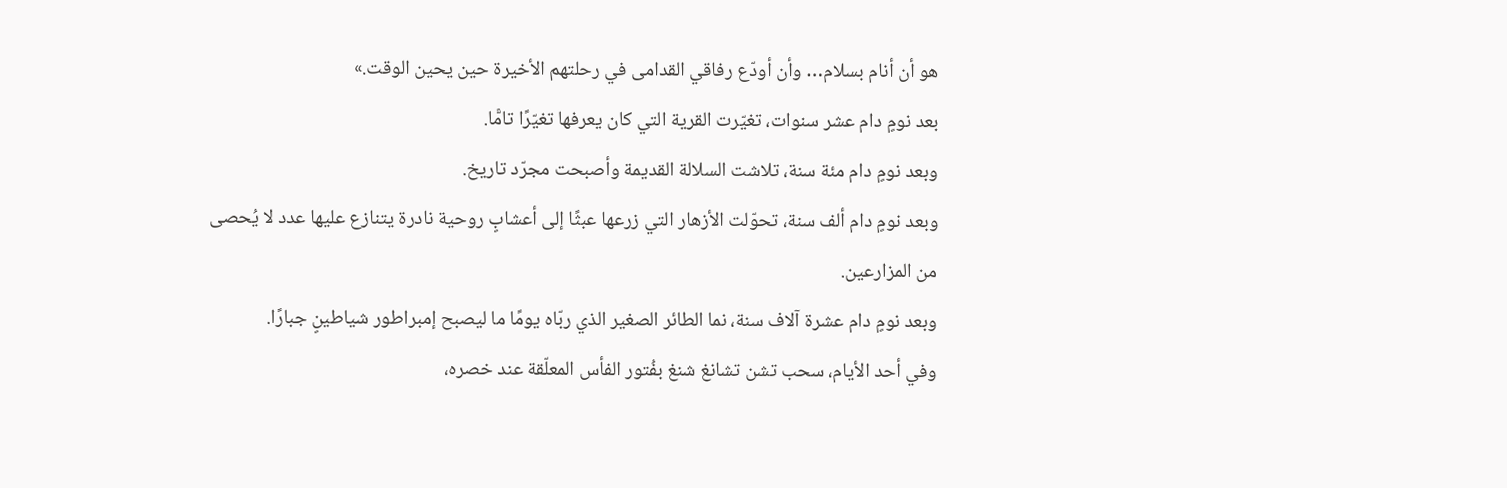هو أن أنام بسلام… وأن أودّع رفاقي القدامى في رحلتهم الأخيرة حين يحين الوقت.»
بعد نومٍ دام عشر سنوات، تغيّرت القرية التي كان يعرفها تغيّرًا تامًّا.
وبعد نومٍ دام مئة سنة، تلاشت السلالة القديمة وأصبحت مجرّد تاريخ.
وبعد نومٍ دام ألف سنة، تحوّلت الأزهار التي زرعها عبثًا إلى أعشابٍ روحية نادرة يتنازع عليها عدد لا يُحصى من المزارعين.
وبعد نومٍ دام عشرة آلاف سنة، نما الطائر الصغير الذي ربّاه يومًا ما ليصبح إمبراطور شياطينٍ جبارًا.
وفي أحد الأيام، سحب تشن تشانغ شنغ بفُتور الفأس المعلّقة عند خصره،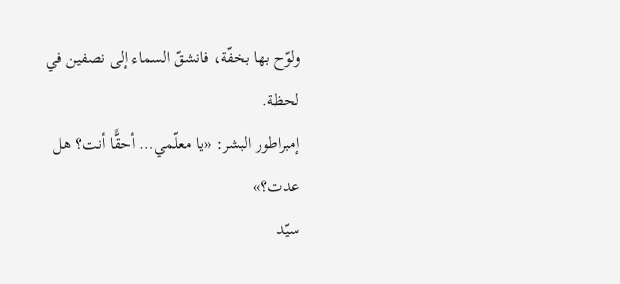ولوّح بها بخفّة، فانشقّ السماء إلى نصفين في لحظة.
إمبراطور البشر: «يا معلّمي… أحقًّا أنت؟ هل عدت؟»
سيّد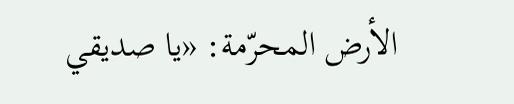الأرض المحرّمة: «يا صديقي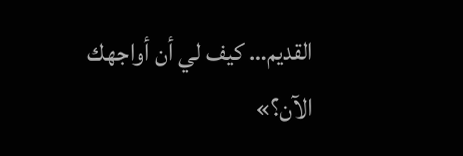القديم… كيف لي أن أواجهك الآن؟»